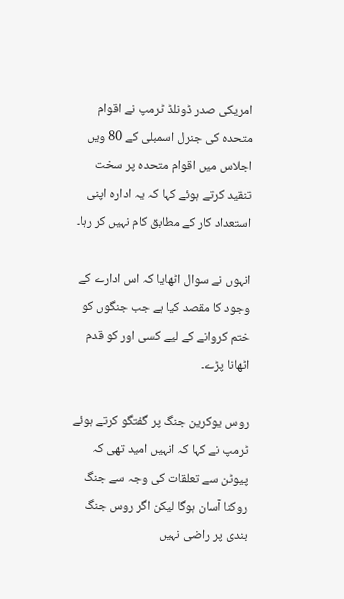امریکی صدر ڈونلڈ ٹرمپ نے اقوام متحدہ کی جنرل اسمبلی کے 80 ویں اجلاس میں اقوام متحدہ پر سخت تنقید کرتے ہوئے کہا کہ یہ ادارہ اپنی استعداد کار کے مطابق کام نہیں کر رہا۔

انہوں نے سوال اٹھایا کہ اس ادارے کے وجود کا مقصد کیا ہے جب جنگوں کو ختم کروانے کے لیے کسی اور کو قدم اٹھانا پڑے۔

روس یوکرین جنگ پر گفتگو کرتے ہوئے ٹرمپ نے کہا کہ انہیں امید تھی کہ پیوٹن سے تعلقات کی وجہ سے جنگ روکنا آسان ہوگا لیکن اگر روس جنگ بندی پر راضی نہیں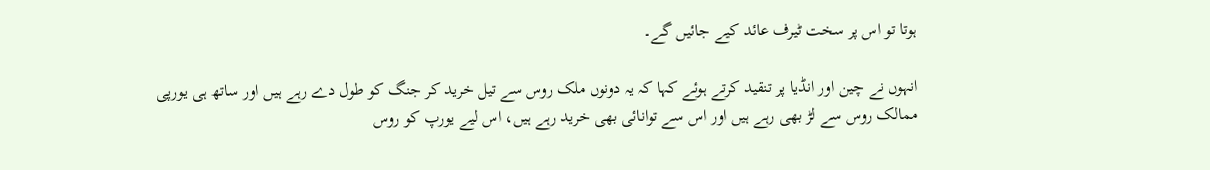ہوتا تو اس پر سخت ٹیرف عائد کیے جائیں گے۔

انہوں نے چین اور انڈیا پر تنقید کرتے ہوئے کہا کہ یہ دونوں ملک روس سے تیل خرید کر جنگ کو طول دے رہے ہیں اور ساتھ ہی یورپی ممالک روس سے لڑ بھی رہے ہیں اور اس سے توانائی بھی خرید رہے ہیں، اس لیے یورپ کو روس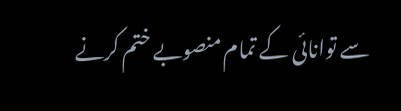سے توانائی کے تمام منصوبے ختم کرنے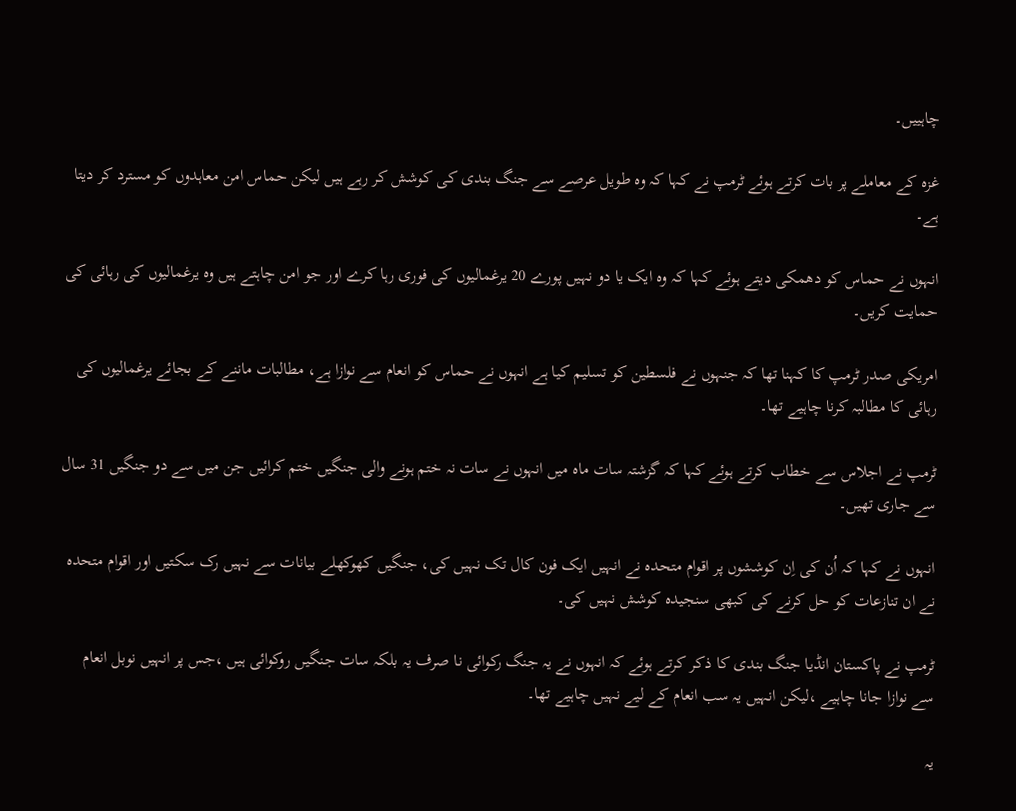چاہییں۔

غزہ کے معاملے پر بات کرتے ہوئے ٹرمپ نے کہا کہ وہ طویل عرصے سے جنگ بندی کی کوشش کر رہے ہیں لیکن حماس امن معاہدوں کو مسترد کر دیتا ہے۔

انہوں نے حماس کو دھمکی دیتے ہوئے کہا کہ وہ ایک یا دو نہیں پورے 20 یرغمالیوں کی فوری رہا کرے اور جو امن چاہتے ہیں وہ یرغمالیوں کی رہائی کی حمایت کریں۔

امریکی صدر ٹرمپ کا کہنا تھا کہ جنہوں نے فلسطین کو تسلیم کیا ہے انہوں نے حماس کو انعام سے نوازا ہے، مطالبات ماننے کے بجائے یرغمالیوں کی رہائی کا مطالبہ کرنا چاہیے تھا۔

ٹرمپ نے اجلاس سے خطاب کرتے ہوئے کہا کہ گزشتہ سات ماہ میں انہوں نے سات نہ ختم ہونے والی جنگیں ختم کرائیں جن میں سے دو جنگیں 31 سال سے جاری تھیں۔

انہوں نے کہا کہ اُن کی اِن کوششوں پر اقوام متحدہ نے انہیں ایک فون کال تک نہیں کی، جنگیں کھوکھلے بیانات سے نہیں رک سکتیں اور اقوام متحدہ نے ان تنازعات کو حل کرنے کی کبھی سنجیدہ کوشش نہیں کی۔

ٹرمپ نے پاکستان انڈیا جنگ بندی کا ذکر کرتے ہوئے کہ انہوں نے یہ جنگ رکوائی نا صرف یہ بلکہ سات جنگیں روکوائی ہیں ،جس پر انہیں نوبل انعام سے نوازا جانا چاہیے ،لیکن انہیں یہ سب انعام کے لیے نہیں چاہیے تھا۔

یہ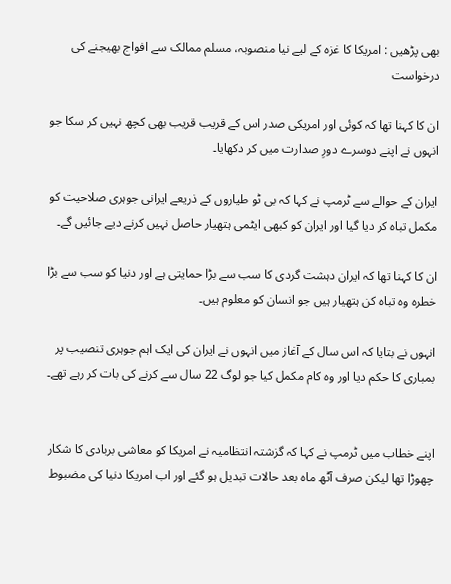بھی پڑھیں : امریکا کا غزہ کے لیے نیا منصوبہ، مسلم ممالک سے افواج بھیجنے کی درخواست

ان کا کہنا تھا کہ کوئی اور امریکی صدر اس کے قریب قریب بھی کچھ نہیں کر سکا جو انہوں نے اپنے دوسرے دورِ صدارت میں کر دکھایا۔

ایران کے حوالے سے ٹرمپ نے کہا کہ بی ٹو طیاروں کے ذریعے ایرانی جوہری صلاحیت کو مکمل تباہ کر دیا گیا اور ایران کو کبھی ایٹمی ہتھیار حاصل نہیں کرنے دیے جائیں گے۔

ان کا کہنا تھا کہ ایران دہشت گردی کا سب سے بڑا حمایتی ہے اور دنیا کو سب سے بڑا خطرہ وہ تباہ کن ہتھیار ہیں جو انسان کو معلوم ہیں۔

انہوں نے بتایا کہ اس سال کے آغاز میں انہوں نے ایران کی ایک اہم جوہری تنصیب پر بمباری کا حکم دیا اور وہ کام مکمل کیا جو لوگ 22 سال سے کرنے کی بات کر رہے تھے۔


اپنے خطاب میں ٹرمپ نے کہا کہ گزشتہ انتظامیہ نے امریکا کو معاشی بربادی کا شکار چھوڑا تھا لیکن صرف آٹھ ماہ بعد حالات تبدیل ہو گئے اور اب امریکا دنیا کی مضبوط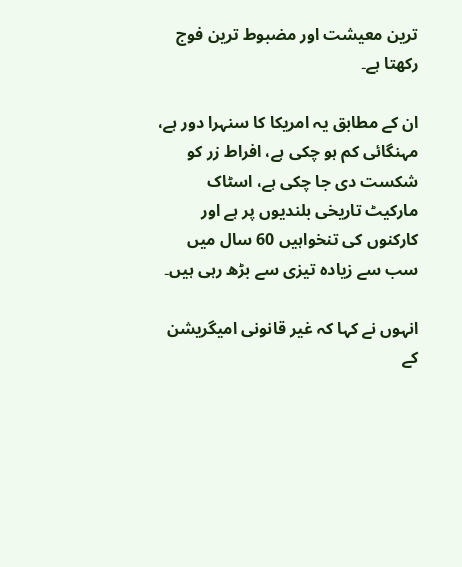ترین معیشت اور مضبوط ترین فوج رکھتا ہے۔

ان کے مطابق یہ امریکا کا سنہرا دور ہے، مہنگائی کم ہو چکی ہے، افراط زر کو شکست دی جا چکی ہے، اسٹاک مارکیٹ تاریخی بلندیوں پر ہے اور کارکنوں کی تنخواہیں 60 سال میں سب سے زیادہ تیزی سے بڑھ رہی ہیں۔

انہوں نے کہا کہ غیر قانونی امیگریشن کے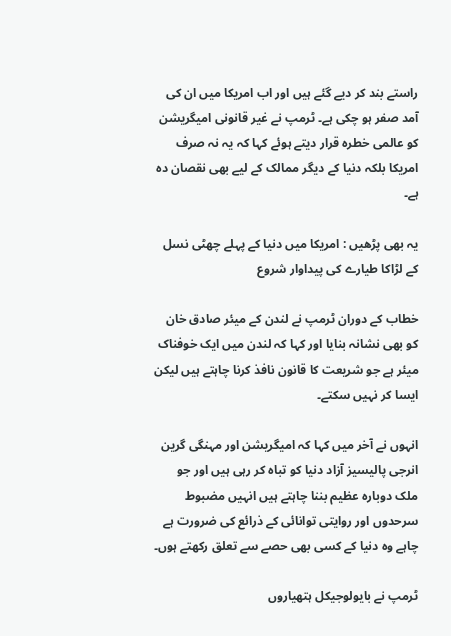راستے بند کر دیے گئے ہیں اور اب امریکا میں ان کی آمد صفر ہو چکی ہے۔ ٹرمپ نے غیر قانونی امیگریشن کو عالمی خطرہ قرار دیتے ہوئے کہا کہ یہ نہ صرف امریکا بلکہ دنیا کے دیگر ممالک کے لیے بھی نقصان دہ ہے۔

یہ بھی پڑھیں : امریکا میں دنیا کے پہلے چھٹی نسل کے لڑاکا طیارے کی پیداوار شروع

خطاب کے دوران ٹرمپ نے لندن کے میئر صادق خان کو بھی نشانہ بنایا اور کہا کہ لندن میں ایک خوفناک میئر ہے جو شریعت کا قانون نافذ کرنا چاہتے ہیں لیکن ایسا کر نہیں سکتے۔

انہوں نے آخر میں کہا کہ امیگریشن اور مہنگی گرین انرجی پالیسیز آزاد دنیا کو تباہ کر رہی ہیں اور جو ملک دوبارہ عظیم بننا چاہتے ہیں انہیں مضبوط سرحدوں اور روایتی توانائی کے ذرائع کی ضرورت ہے چاہے وہ دنیا کے کسی بھی حصے سے تعلق رکھتے ہوں۔

ٹرمپ نے بایولوجیکل ہتھیاروں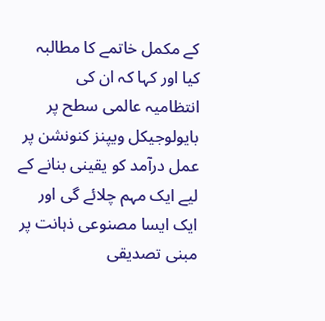کے مکمل خاتمے کا مطالبہ کیا اور کہا کہ ان کی انتظامیہ عالمی سطح پر بایولوجیکل ویپنز کنونشن پر عمل درآمد کو یقینی بنانے کے لیے ایک مہم چلائے گی اور ایک ایسا مصنوعی ذہانت پر مبنی تصدیقی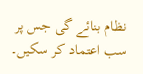نظام بنائے گی جس پر سب اعتماد کر سکیں۔